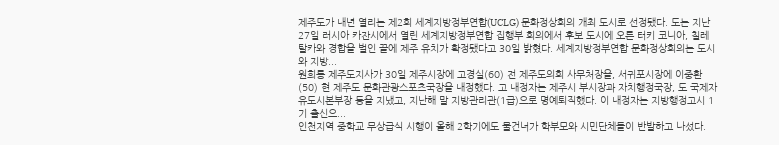제주도가 내년 열리는 제2회 세계지방정부연합(UCLG) 문화정상회의 개최 도시로 선정됐다. 도는 지난 27일 러시아 카잔시에서 열린 세계지방정부연합 집행부 회의에서 후보 도시에 오른 터키 코니아, 칠레 탈카와 경합을 벌인 끝에 제주 유치가 확정됐다고 30일 밝혔다. 세계지방정부연합 문화정상회의는 도시와 지방...
원희룡 제주도지사가 30일 제주시장에 고경실(60) 전 제주도의회 사무처장을, 서귀포시장에 이중환(50) 현 제주도 문화관광스포츠국장을 내정했다. 고 내정자는 제주시 부시장과 자치행정국장, 도 국제자유도시본부장 등을 지냈고, 지난해 말 지방관리관(1급)으로 명예퇴직했다. 이 내정자는 지방행정고시 1기 출신으...
인천지역 중학교 무상급식 시행이 올해 2학기에도 물건너가 학부모와 시민단체들이 반발하고 나섰다.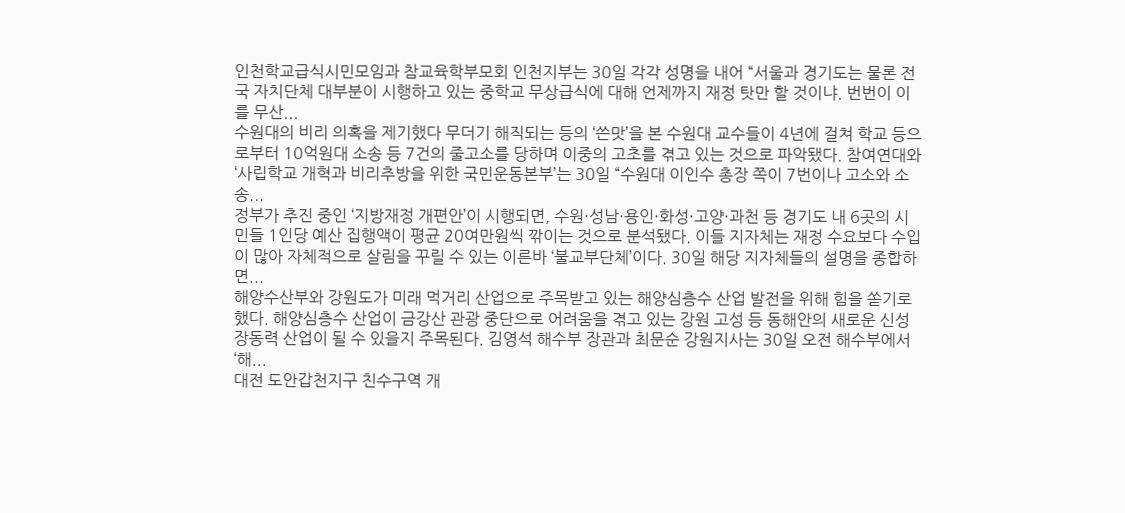인천학교급식시민모임과 참교육학부모회 인천지부는 30일 각각 성명을 내어 “서울과 경기도는 물론 전국 자치단체 대부분이 시행하고 있는 중학교 무상급식에 대해 언제까지 재정 탓만 할 것이냐. 번번이 이를 무산...
수원대의 비리 의혹을 제기했다 무더기 해직되는 등의 ‘쓴맛’을 본 수원대 교수들이 4년에 걸쳐 학교 등으로부터 10억원대 소송 등 7건의 줄고소를 당하며 이중의 고초를 겪고 있는 것으로 파악됐다. 참여연대와 ‘사립학교 개혁과 비리추방을 위한 국민운동본부’는 30일 “수원대 이인수 총장 쪽이 7번이나 고소와 소송...
정부가 추진 중인 ‘지방재정 개편안’이 시행되면, 수원·성남·용인·화성·고양·과천 등 경기도 내 6곳의 시민들 1인당 예산 집행액이 평균 20여만원씩 깎이는 것으로 분석됐다. 이들 지자체는 재정 수요보다 수입이 많아 자체적으로 살림을 꾸릴 수 있는 이른바 ‘불교부단체’이다. 30일 해당 지자체들의 설명을 종합하면...
해양수산부와 강원도가 미래 먹거리 산업으로 주목받고 있는 해양심층수 산업 발전을 위해 힘을 쏟기로 했다. 해양심층수 산업이 금강산 관광 중단으로 어려움을 겪고 있는 강원 고성 등 동해안의 새로운 신성장동력 산업이 될 수 있을지 주목된다. 김영석 해수부 장관과 최문순 강원지사는 30일 오전 해수부에서 ‘해...
대전 도안갑천지구 친수구역 개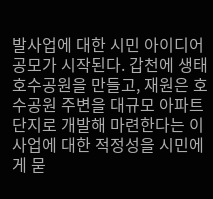발사업에 대한 시민 아이디어 공모가 시작된다. 갑천에 생태호수공원을 만들고, 재원은 호수공원 주변을 대규모 아파트 단지로 개발해 마련한다는 이 사업에 대한 적정성을 시민에게 묻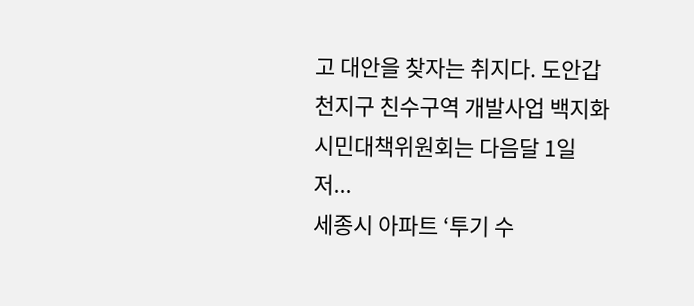고 대안을 찾자는 취지다. 도안갑천지구 친수구역 개발사업 백지화 시민대책위원회는 다음달 1일 저...
세종시 아파트 ‘투기 수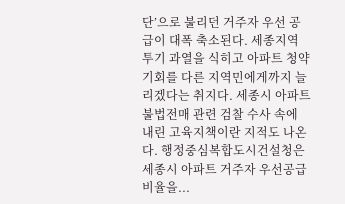단’으로 불리던 거주자 우선 공급이 대폭 축소된다. 세종지역 투기 과열을 식히고 아파트 청약 기회를 다른 지역민에게까지 늘리겠다는 취지다. 세종시 아파트 불법전매 관련 검찰 수사 속에 내린 고육지책이란 지적도 나온다. 행정중심복합도시건설청은 세종시 아파트 거주자 우선공급 비율을...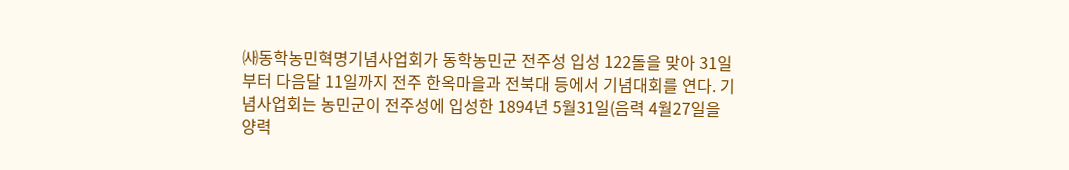㈔동학농민혁명기념사업회가 동학농민군 전주성 입성 122돌을 맞아 31일부터 다음달 11일까지 전주 한옥마을과 전북대 등에서 기념대회를 연다. 기념사업회는 농민군이 전주성에 입성한 1894년 5월31일(음력 4월27일을 양력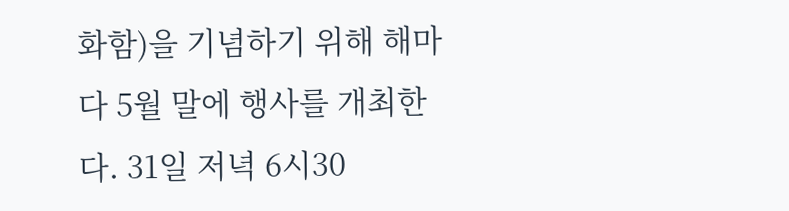화함)을 기념하기 위해 해마다 5월 말에 행사를 개최한다. 31일 저녁 6시30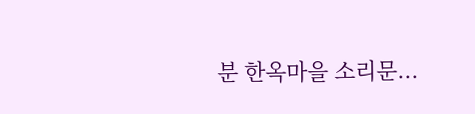분 한옥마을 소리문...